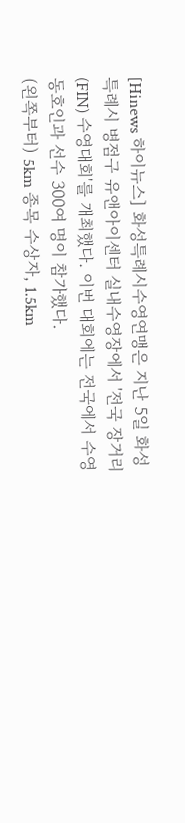[Hinews 하이뉴스] 화성특례시수영연맹은 지난 5일 화성특례시 병점구 유앤아이센터 실내수영장에서 '전국 장거리(FIN) 수영대회'를 개최했다. 이번 대회에는 전국에서 수영 동호인과 선수 300여 명이 참가했다.
(왼쪽부터) 5km 종목 수상자, 1.5km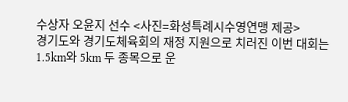수상자 오윤지 선수 <사진=화성특례시수영연맹 제공>
경기도와 경기도체육회의 재정 지원으로 치러진 이번 대회는 1.5km와 5km 두 종목으로 운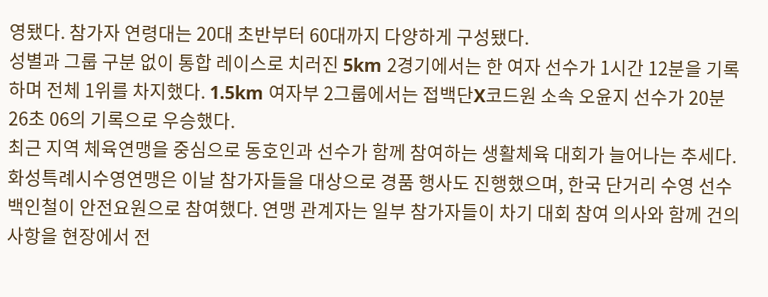영됐다. 참가자 연령대는 20대 초반부터 60대까지 다양하게 구성됐다.
성별과 그룹 구분 없이 통합 레이스로 치러진 5km 2경기에서는 한 여자 선수가 1시간 12분을 기록하며 전체 1위를 차지했다. 1.5km 여자부 2그룹에서는 접백단X코드원 소속 오윤지 선수가 20분 26초 06의 기록으로 우승했다.
최근 지역 체육연맹을 중심으로 동호인과 선수가 함께 참여하는 생활체육 대회가 늘어나는 추세다. 화성특례시수영연맹은 이날 참가자들을 대상으로 경품 행사도 진행했으며, 한국 단거리 수영 선수 백인철이 안전요원으로 참여했다. 연맹 관계자는 일부 참가자들이 차기 대회 참여 의사와 함께 건의 사항을 현장에서 전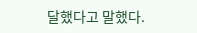달했다고 말했다.